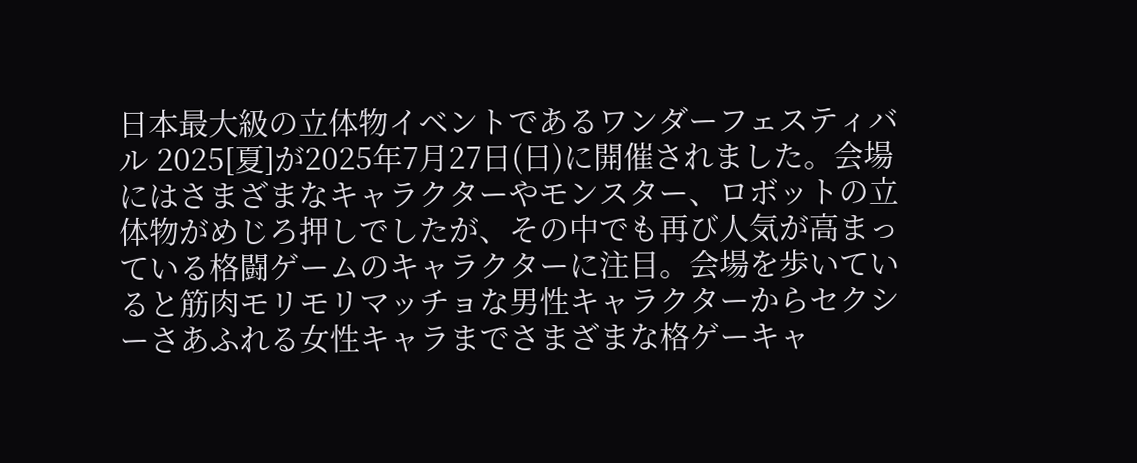日本最大級の立体物イベントであるワンダーフェスティバル 2025[夏]が2025年7月27日(日)に開催されました。会場にはさまざまなキャラクターやモンスター、ロボットの立体物がめじろ押しでしたが、その中でも再び人気が高まっている格闘ゲームのキャラクターに注目。会場を歩いていると筋肉モリモリマッチョな男性キャラクターからセクシーさあふれる女性キャラまでさまざまな格ゲーキャ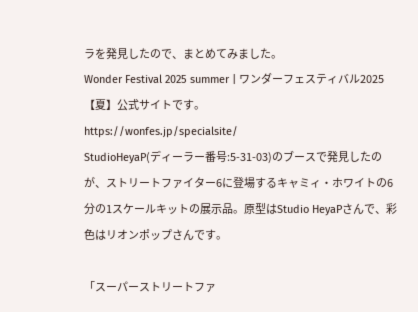ラを発見したので、まとめてみました。
Wonder Festival 2025 summer | ワンダーフェスティバル2025【夏】公式サイトです。
https://wonfes.jp/specialsite/
StudioHeyaP(ディーラー番号:5-31-03)のブースで発見したのが、ストリートファイター6に登場するキャミィ・ホワイトの6分の1スケールキットの展示品。原型はStudio HeyaPさんで、彩色はリオンポップさんです。

「スーパーストリートファ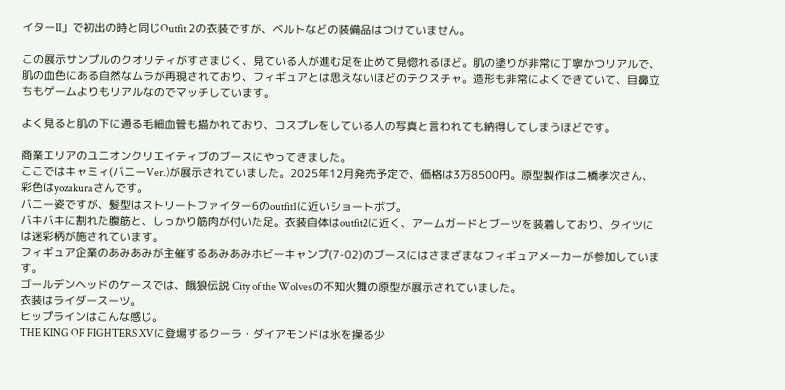イターII」で初出の時と同じOutfit 2の衣装ですが、ベルトなどの装備品はつけていません。

この展示サンプルのクオリティがすさまじく、見ている人が進む足を止めて見惚れるほど。肌の塗りが非常に丁寧かつリアルで、肌の血色にある自然なムラが再現されており、フィギュアとは思えないほどのテクスチャ。造形も非常によくできていて、目鼻立ちもゲームよりもリアルなのでマッチしています。

よく見ると肌の下に通る毛細血管も描かれており、コスプレをしている人の写真と言われても納得してしまうほどです。

商業エリアのユニオンクリエイティブのブースにやってきました。
ここではキャミィ(バニーVer.)が展示されていました。2025年12月発売予定で、価格は3万8500円。原型製作は二橋孝次さん、彩色はyozakuraさんです。
バニー姿ですが、髪型はストリートファイター6のoutfit1に近いショートボブ。
バキバキに割れた腹筋と、しっかり筋肉が付いた足。衣装自体はoutfit2に近く、アームガードとブーツを装着しており、タイツには迷彩柄が施されています。
フィギュア企業のあみあみが主催するあみあみホビーキャンプ(7-02)のブースにはさまざまなフィギュアメーカーが参加しています。
ゴールデンヘッドのケースでは、餓狼伝説 City of the Wolvesの不知火舞の原型が展示されていました。
衣装はライダースーツ。
ヒップラインはこんな感じ。
THE KING OF FIGHTERS XVに登場するクーラ・ダイアモンドは氷を操る少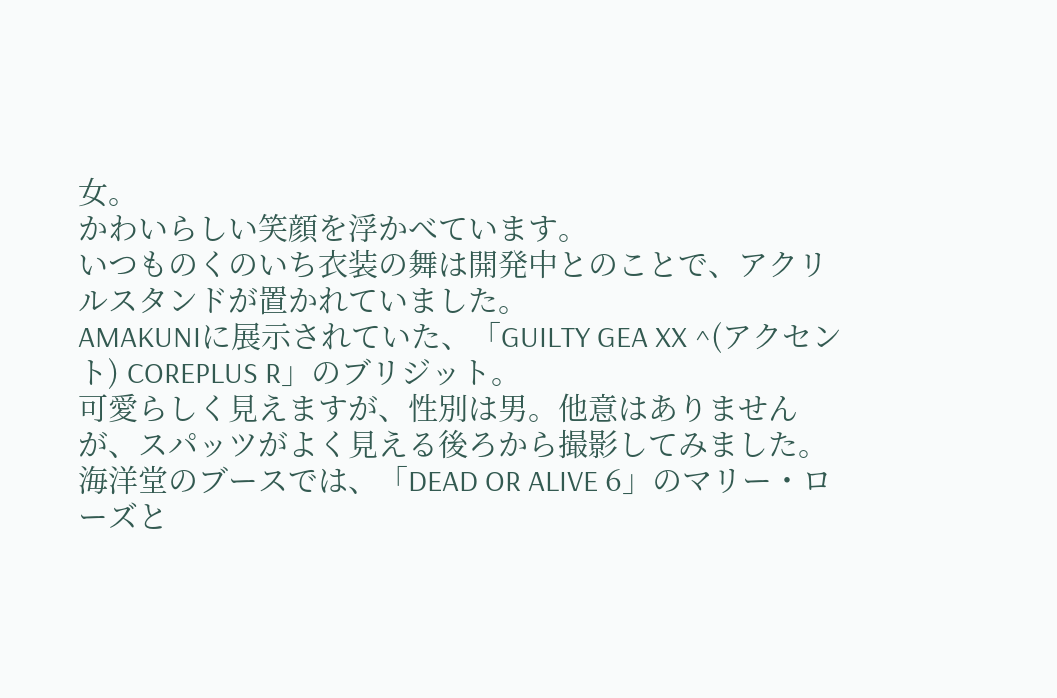女。
かわいらしい笑顔を浮かべています。
いつものくのいち衣装の舞は開発中とのことで、アクリルスタンドが置かれていました。
AMAKUNIに展示されていた、「GUILTY GEA XX ^(アクセント) COREPLUS R」のブリジット。
可愛らしく見えますが、性別は男。他意はありませんが、スパッツがよく見える後ろから撮影してみました。
海洋堂のブースでは、「DEAD OR ALIVE 6」のマリー・ローズと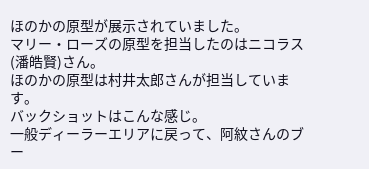ほのかの原型が展示されていました。
マリー・ローズの原型を担当したのはニコラス(潘皓賢)さん。
ほのかの原型は村井太郎さんが担当しています。
バックショットはこんな感じ。
一般ディーラーエリアに戻って、阿紋さんのブー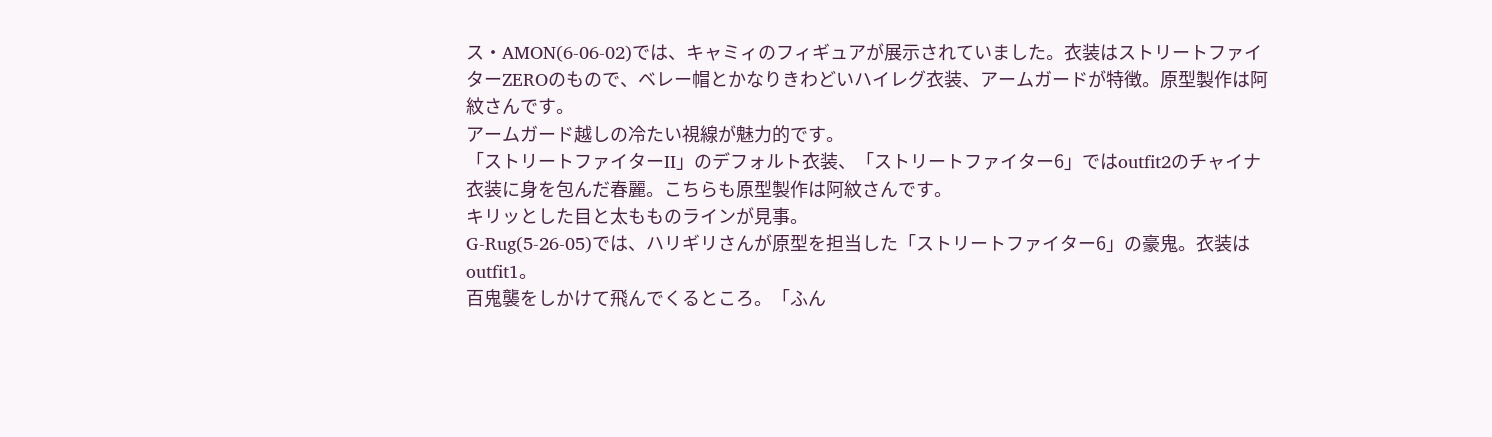ス・AMON(6-06-02)では、キャミィのフィギュアが展示されていました。衣装はストリートファイターZEROのもので、ベレー帽とかなりきわどいハイレグ衣装、アームガードが特徴。原型製作は阿紋さんです。
アームガード越しの冷たい視線が魅力的です。
「ストリートファイターII」のデフォルト衣装、「ストリートファイター6」ではoutfit2のチャイナ衣装に身を包んだ春麗。こちらも原型製作は阿紋さんです。
キリッとした目と太もものラインが見事。
G-Rug(5-26-05)では、ハリギリさんが原型を担当した「ストリートファイター6」の豪鬼。衣装はoutfit1。
百鬼襲をしかけて飛んでくるところ。「ふん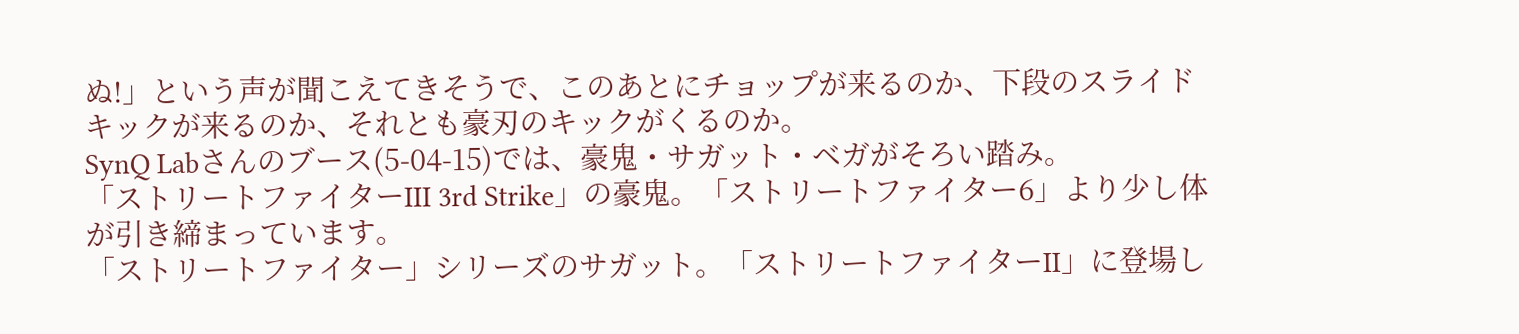ぬ!」という声が聞こえてきそうで、このあとにチョップが来るのか、下段のスライドキックが来るのか、それとも豪刃のキックがくるのか。
SynQ Labさんのブース(5-04-15)では、豪鬼・サガット・ベガがそろい踏み。
「ストリートファイターIII 3rd Strike」の豪鬼。「ストリートファイター6」より少し体が引き締まっています。
「ストリートファイター」シリーズのサガット。「ストリートファイターII」に登場し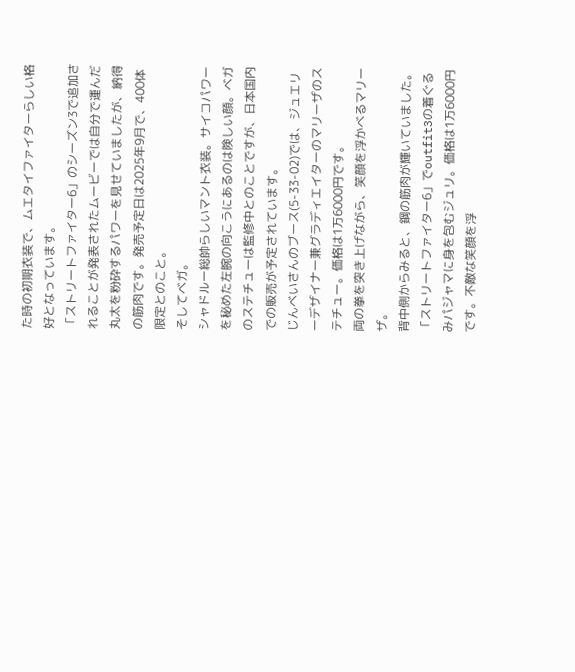た時の初期衣装で、ムエタイファイターらしい格好となっています。
「ストリートファイター6」のシーズン3で追加されることが発表されたムービーでは自分で運んだ丸太を粉砕するパワーを見せていましたが、納得の筋肉です。発売予定日は2025年9月で、400体限定とのこと。
そしてベガ。
シャドルー総帥らしいマント衣装。サイコパワーを秘めた左腕の向こうにあるのは険しい顔。ベガのステチューは監修中とのことですが、日本国内での販売が予定されています。
じんべいさんのブース(5-33-02)では、ジュエリーデザイナー兼グラディエイターのマリーザのステチュー。価格は1万6000円です。
両の拳を突き上げながら、笑顔を浮かべるマリーザ。
背中側からみると、鋼の筋肉が輝いていました。
「ストリートファイター6」でoutfit3の着ぐるみパジャマに身を包むジュリ。価格は1万6000円です。不敵な笑顔を浮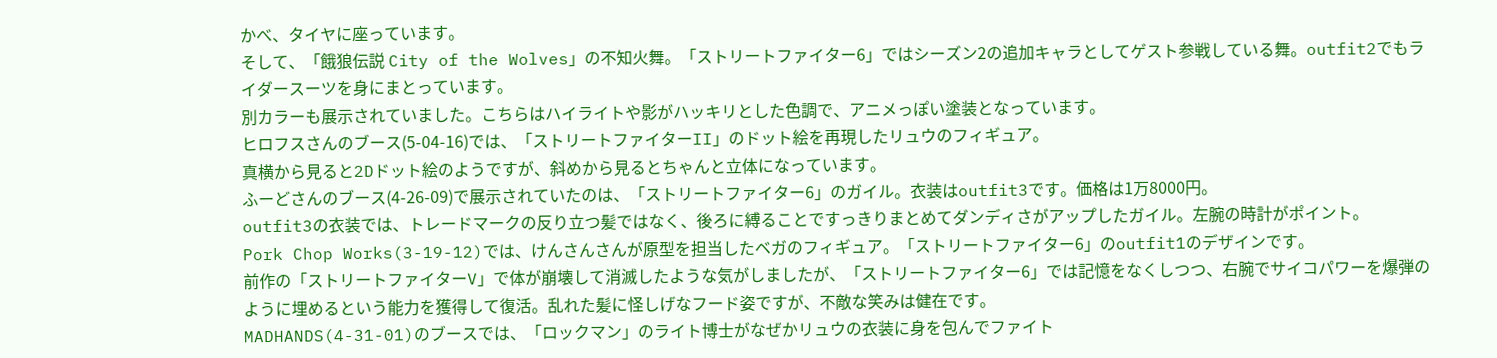かべ、タイヤに座っています。
そして、「餓狼伝説 City of the Wolves」の不知火舞。「ストリートファイター6」ではシーズン2の追加キャラとしてゲスト参戦している舞。outfit2でもライダースーツを身にまとっています。
別カラーも展示されていました。こちらはハイライトや影がハッキリとした色調で、アニメっぽい塗装となっています。
ヒロフスさんのブース(5-04-16)では、「ストリートファイターII」のドット絵を再現したリュウのフィギュア。
真横から見ると2Dドット絵のようですが、斜めから見るとちゃんと立体になっています。
ふーどさんのブース(4-26-09)で展示されていたのは、「ストリートファイター6」のガイル。衣装はoutfit3です。価格は1万8000円。
outfit3の衣装では、トレードマークの反り立つ髪ではなく、後ろに縛ることですっきりまとめてダンディさがアップしたガイル。左腕の時計がポイント。
Pork Chop Works(3-19-12)では、けんさんさんが原型を担当したベガのフィギュア。「ストリートファイター6」のoutfit1のデザインです。
前作の「ストリートファイターV」で体が崩壊して消滅したような気がしましたが、「ストリートファイター6」では記憶をなくしつつ、右腕でサイコパワーを爆弾のように埋めるという能力を獲得して復活。乱れた髪に怪しげなフード姿ですが、不敵な笑みは健在です。
MADHANDS(4-31-01)のブースでは、「ロックマン」のライト博士がなぜかリュウの衣装に身を包んでファイト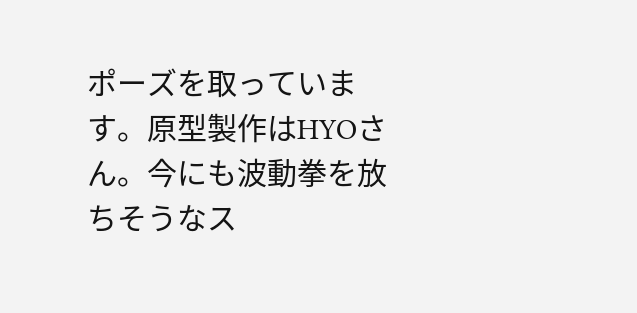ポーズを取っています。原型製作はHYOさん。今にも波動拳を放ちそうなス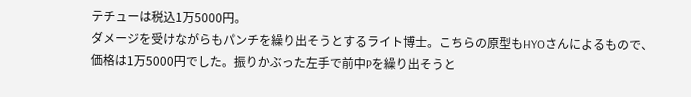テチューは税込1万5000円。
ダメージを受けながらもパンチを繰り出そうとするライト博士。こちらの原型もHYOさんによるもので、価格は1万5000円でした。振りかぶった左手で前中Pを繰り出そうと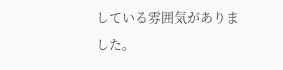している雰囲気がありました。